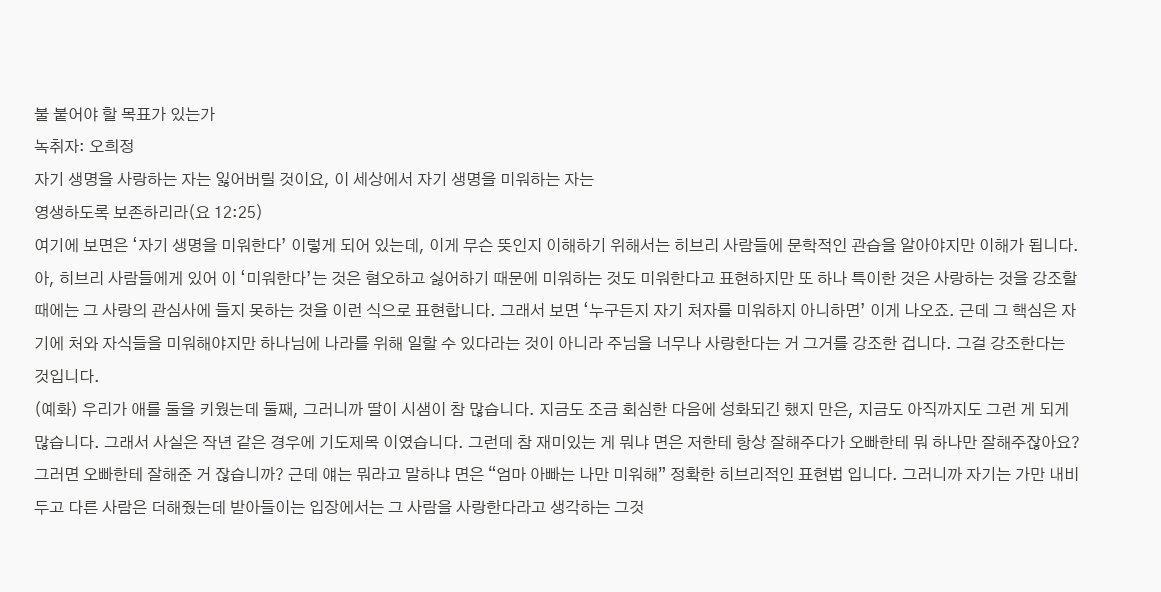불 붙어야 할 목표가 있는가
녹취자: 오희정
자기 생명을 사랑하는 자는 잃어버릴 것이요, 이 세상에서 자기 생명을 미워하는 자는
영생하도록 보존하리라(요 12:25)
여기에 보면은 ‘자기 생명을 미워한다’ 이렇게 되어 있는데, 이게 무슨 뜻인지 이해하기 위해서는 히브리 사람들에 문학적인 관습을 알아야지만 이해가 됩니다. 아, 히브리 사람들에게 있어 이 ‘미워한다’는 것은 혐오하고 싫어하기 때문에 미워하는 것도 미워한다고 표현하지만 또 하나 특이한 것은 사랑하는 것을 강조할 때에는 그 사랑의 관심사에 들지 못하는 것을 이런 식으로 표현합니다. 그래서 보면 ‘누구든지 자기 처자를 미워하지 아니하면’ 이게 나오죠. 근데 그 핵심은 자기에 처와 자식들을 미워해야지만 하나님에 나라를 위해 일할 수 있다라는 것이 아니라 주님을 너무나 사랑한다는 거 그거를 강조한 겁니다. 그걸 강조한다는 것입니다.
(예화) 우리가 애를 둘을 키웠는데 둘째, 그러니까 딸이 시샘이 참 많습니다. 지금도 조금 회심한 다음에 성화되긴 했지 만은, 지금도 아직까지도 그런 게 되게 많습니다. 그래서 사실은 작년 같은 경우에 기도제목 이였습니다. 그런데 참 재미있는 게 뭐냐 면은 저한테 항상 잘해주다가 오빠한테 뭐 하나만 잘해주잖아요? 그러면 오빠한테 잘해준 거 잖습니까? 근데 얘는 뭐라고 말하냐 면은 “엄마 아빠는 나만 미워해” 정확한 히브리적인 표현법 입니다. 그러니까 자기는 가만 내비두고 다른 사람은 더해줬는데 받아들이는 입장에서는 그 사람을 사랑한다라고 생각하는 그것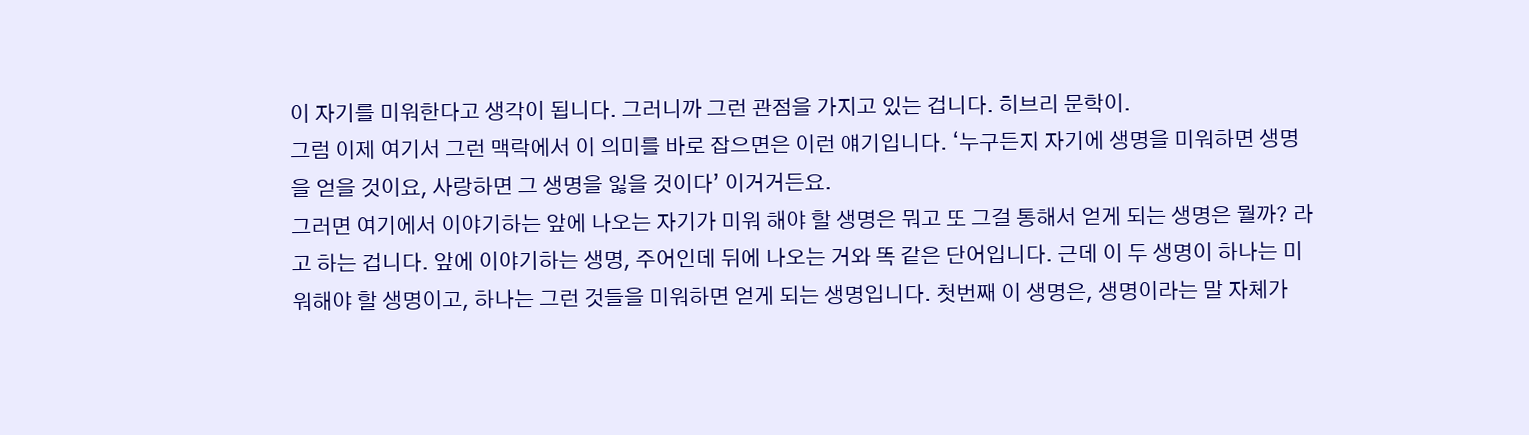이 자기를 미워한다고 생각이 됩니다. 그러니까 그런 관점을 가지고 있는 겁니다. 히브리 문학이.
그럼 이제 여기서 그런 맥락에서 이 의미를 바로 잡으면은 이런 얘기입니다. ‘누구든지 자기에 생명을 미워하면 생명을 얻을 것이요, 사랑하면 그 생명을 잃을 것이다’ 이거거든요.
그러면 여기에서 이야기하는 앞에 나오는 자기가 미워 해야 할 생명은 뭐고 또 그걸 통해서 얻게 되는 생명은 뭘까? 라고 하는 겁니다. 앞에 이야기하는 생명, 주어인데 뒤에 나오는 거와 똑 같은 단어입니다. 근데 이 두 생명이 하나는 미워해야 할 생명이고, 하나는 그런 것들을 미워하면 얻게 되는 생명입니다. 첫번째 이 생명은, 생명이라는 말 자체가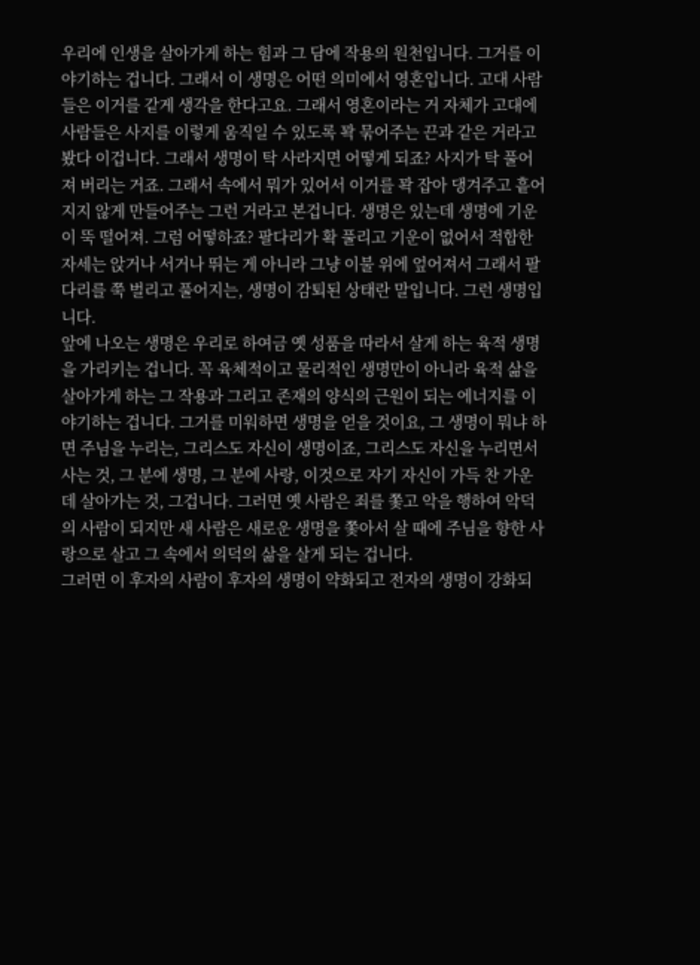우리에 인생을 살아가게 하는 힘과 그 담에 작용의 원천입니다. 그거를 이야기하는 겁니다. 그래서 이 생명은 어떤 의미에서 영혼입니다. 고대 사람들은 이거를 같게 생각을 한다고요. 그래서 영혼이라는 거 자체가 고대에 사람들은 사지를 이렇게 움직일 수 있도록 꽉 묶어주는 끈과 같은 거라고 봤다 이겁니다. 그래서 생명이 탁 사라지면 어떻게 되죠? 사지가 탁 풀어져 버리는 거죠. 그래서 속에서 뭐가 있어서 이거를 꽉 잡아 댕겨주고 흩어지지 않게 만들어주는 그런 거라고 본겁니다. 생명은 있는데 생명에 기운이 뚝 떨어져. 그럼 어떻하죠? 팔다리가 확 풀리고 기운이 없어서 적합한 자세는 앉거나 서거나 뛰는 게 아니라 그냥 이불 위에 엎어져서 그래서 팔다리를 쭉 벌리고 풀어지는, 생명이 감퇴된 상태란 말입니다. 그런 생명입니다.
앞에 나오는 생명은 우리로 하여금 옛 성품을 따라서 살게 하는 육적 생명을 가리키는 겁니다. 꼭 육체적이고 물리적인 생명만이 아니라 육적 삶을 살아가게 하는 그 작용과 그리고 존재의 양식의 근원이 되는 에너지를 이야기하는 겁니다. 그거를 미워하면 생명을 얻을 것이요, 그 생명이 뭐냐 하면 주님을 누리는, 그리스도 자신이 생명이죠, 그리스도 자신을 누리면서 사는 것, 그 분에 생명, 그 분에 사랑, 이것으로 자기 자신이 가득 찬 가운데 살아가는 것, 그겁니다. 그러면 옛 사람은 죄를 쫓고 악을 행하여 악덕의 사람이 되지만 새 사람은 새로운 생명을 쫓아서 살 때에 주님을 향한 사랑으로 살고 그 속에서 의덕의 삶을 살게 되는 겁니다.
그러면 이 후자의 사람이 후자의 생명이 약화되고 전자의 생명이 강화되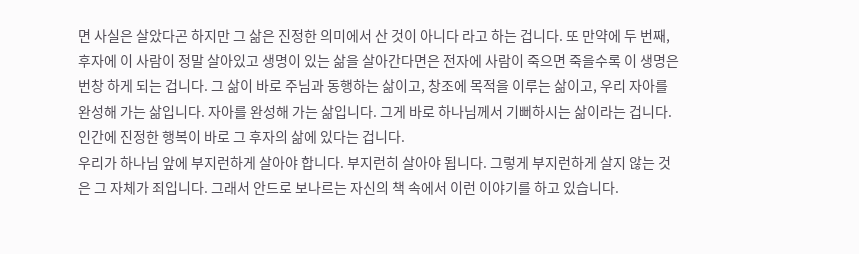면 사실은 살았다곤 하지만 그 삶은 진정한 의미에서 산 것이 아니다 라고 하는 겁니다. 또 만약에 두 번째, 후자에 이 사람이 정말 살아있고 생명이 있는 삶을 살아간다면은 전자에 사람이 죽으면 죽을수록 이 생명은 번창 하게 되는 겁니다. 그 삶이 바로 주님과 동행하는 삶이고, 창조에 목적을 이루는 삶이고, 우리 자아를 완성해 가는 삶입니다. 자아를 완성해 가는 삶입니다. 그게 바로 하나님께서 기뻐하시는 삶이라는 겁니다. 인간에 진정한 행복이 바로 그 후자의 삶에 있다는 겁니다.
우리가 하나님 앞에 부지런하게 살아야 합니다. 부지런히 살아야 됩니다. 그렇게 부지런하게 살지 않는 것은 그 자체가 죄입니다. 그래서 안드로 보나르는 자신의 책 속에서 이런 이야기를 하고 있습니다.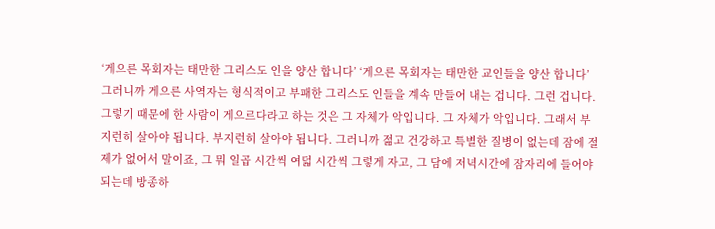‘게으른 목회자는 태만한 그리스도 인을 양산 합니다’ ‘게으른 목회자는 태만한 교인들을 양산 합니다’ 그러니까 게으른 사역자는 형식적이고 부패한 그리스도 인들을 계속 만들어 내는 겁니다. 그런 겁니다. 그렇기 때문에 한 사람이 게으르다라고 하는 것은 그 자체가 악입니다. 그 자체가 악입니다. 그래서 부지런히 살아야 됩니다. 부지런히 살아야 됩니다. 그러니까 젊고 건강하고 특별한 질병이 없는데 잠에 절제가 없어서 말이죠, 그 뭐 일곱 시간씩 여덟 시간씩 그렇게 자고, 그 담에 저녁시간에 잠자리에 들어야 되는데 방종하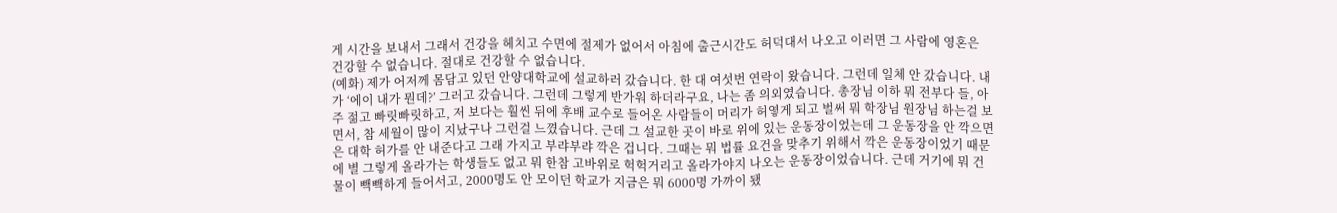게 시간을 보내서 그래서 건강을 헤치고 수면에 절제가 없어서 아침에 출근시간도 허덕대서 나오고 이러면 그 사람에 영혼은 건강할 수 없습니다. 절대로 건강할 수 없습니다.
(예화) 제가 어저께 몸담고 있던 안양대학교에 설교하러 갔습니다. 한 대 여섯번 연락이 왔습니다. 그런데 일체 안 갔습니다. 내가 ‘에이 내가 뭔데?’ 그러고 갔습니다. 그런데 그렇게 반가워 하더라구요, 나는 좀 의외였습니다. 총장님 이하 뭐 전부다 들, 아주 젊고 빠릿빠릿하고, 저 보다는 훨씬 뒤에 후배 교수로 들어온 사람들이 머리가 허옇게 되고 벌써 뭐 학장님 원장님 하는걸 보면서, 참 세월이 많이 지났구나 그런걸 느꼈습니다. 근데 그 설교한 곳이 바로 위에 있는 운동장이었는데 그 운동장을 안 깍으면은 대학 허가를 안 내준다고 그래 가지고 부랴부랴 깍은 겁니다. 그때는 뭐 법률 요건을 맞추기 위해서 깍은 운동장이었기 때문에 별 그렇게 올라가는 학생들도 없고 뭐 한참 고바위로 헉헉거리고 올라가야지 나오는 운동장이었습니다. 근데 거기에 뭐 건물이 빽빽하게 들어서고, 2000명도 안 모이던 학교가 지금은 뭐 6000명 가까이 됐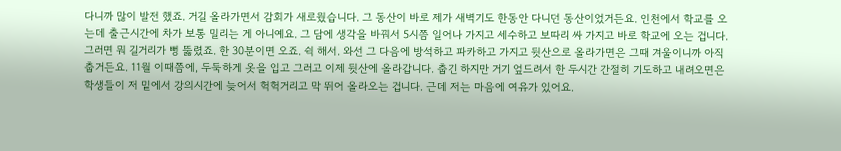다니까 많이 발전 했죠. 거길 올라가면서 감회가 새로웠습니다. 그 동산이 바로 제가 새벽기도 한동안 다니던 동산이었거든요. 인천에서 학교를 오는데 출근시간에 차가 보통 밀리는 게 아니예요. 그 담에 생각을 바꿔서 5시쯤 일어나 가지고 세수하고 보따리 싸 가지고 바로 학교에 오는 겁니다. 그러면 뭐 길거리가 뻥 뚫렸죠. 한 30분이면 오죠. 쉭 해서. 와선 그 다음에 방석하고 파카하고 가지고 뒷산으로 올라가면은 그때 겨울이니까 아직 춥거든요. 11월 이때쯤에, 두둑하게 옷을 입고 그러고 이제 뒷산에 올라갑니다. 춥긴 하지만 거기 엎드려서 한 두시간 간절히 기도하고 내려오면은 학생들이 저 밑에서 강의시간에 늦어서 헉헉거리고 막 뛰어 올라오는 겁니다. 근데 저는 마음에 여유가 있어요.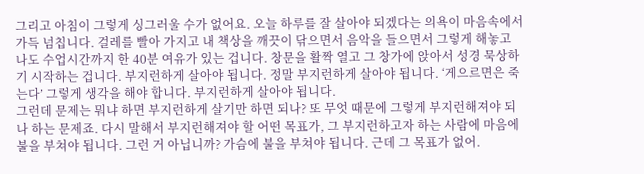그리고 아침이 그렇게 싱그러울 수가 없어요. 오늘 하루를 잘 살아야 되겠다는 의욕이 마음속에서 가득 넘칩니다. 걸레를 빨아 가지고 내 책상을 깨끗이 닦으면서 음악을 들으면서 그렇게 해놓고 나도 수업시간까지 한 40분 여유가 있는 겁니다. 창문을 활짝 열고 그 창가에 앉아서 성경 묵상하기 시작하는 겁니다. 부지런하게 살아야 됩니다. 정말 부지런하게 살아야 됩니다. ‘게으르면은 죽는다’ 그렇게 생각을 해야 합니다. 부지런하게 살아야 됩니다.
그런데 문제는 뭐냐 하면 부지런하게 살기만 하면 되나? 또 무엇 때문에 그렇게 부지런해져야 되나 하는 문제죠. 다시 말해서 부지런해져야 할 어떤 목표가, 그 부지런하고자 하는 사람에 마음에 불을 부쳐야 됩니다. 그런 거 아닙니까? 가슴에 불을 부쳐야 됩니다. 근데 그 목표가 없어.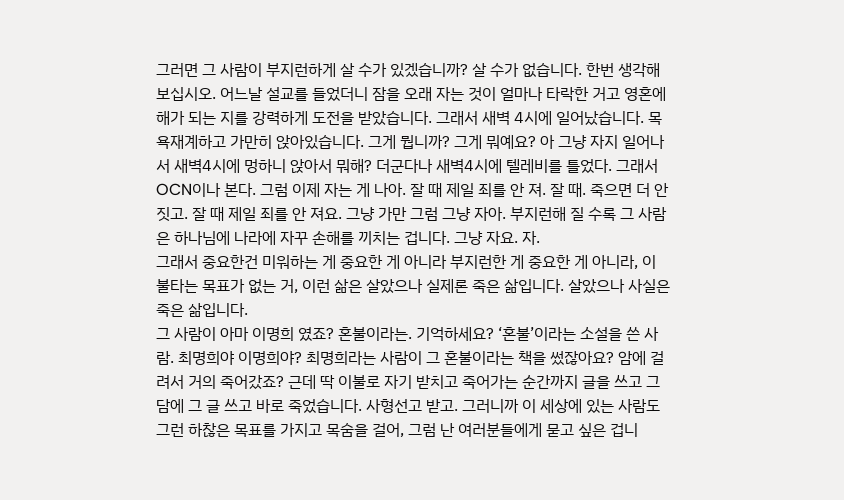그러면 그 사람이 부지런하게 살 수가 있겠습니까? 살 수가 없습니다. 한번 생각해 보십시오. 어느날 설교를 들었더니 잠을 오래 자는 것이 얼마나 타락한 거고 영혼에 해가 되는 지를 강력하게 도전을 받았습니다. 그래서 새벽 4시에 일어났습니다. 목욕재계하고 가만히 앉아있습니다. 그게 뭡니까? 그게 뭐예요? 아 그냥 자지 일어나서 새벽4시에 멍하니 앉아서 뭐해? 더군다나 새벽4시에 텔레비를 틀었다. 그래서 OCN이나 본다. 그럼 이제 자는 게 나아. 잘 때 제일 죄를 안 져. 잘 때. 죽으면 더 안 짓고. 잘 때 제일 죄를 안 져요. 그냥 가만 그럼 그냥 자아. 부지런해 질 수록 그 사람은 하나님에 나라에 자꾸 손해를 끼치는 겁니다. 그냥 자요. 자.
그래서 중요한건 미워하는 게 중요한 게 아니라 부지런한 게 중요한 게 아니라, 이 불타는 목표가 없는 거, 이런 삶은 살았으나 실제론 죽은 삶입니다. 살았으나 사실은 죽은 삶입니다.
그 사람이 아마 이명희 였죠? 혼불이라는. 기억하세요? ‘혼불’이라는 소설을 쓴 사람. 최명희야 이명희야? 최명희라는 사람이 그 혼불이라는 책을 썼잖아요? 암에 걸려서 거의 죽어갔죠? 근데 딱 이불로 자기 받치고 죽어가는 순간까지 글을 쓰고 그 담에 그 글 쓰고 바로 죽었습니다. 사형선고 받고. 그러니까 이 세상에 있는 사람도 그런 하찮은 목표를 가지고 목숨을 걸어, 그럼 난 여러분들에게 묻고 싶은 겁니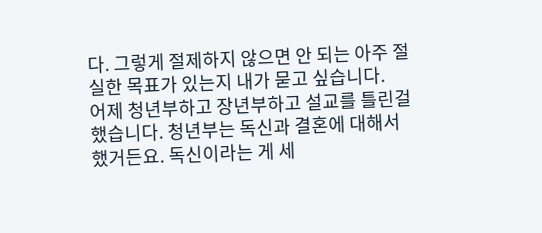다. 그렇게 절제하지 않으면 안 되는 아주 절실한 목표가 있는지 내가 묻고 싶습니다.
어제 청년부하고 장년부하고 설교를 틀린걸 했습니다. 청년부는 독신과 결혼에 대해서 했거든요. 독신이라는 게 세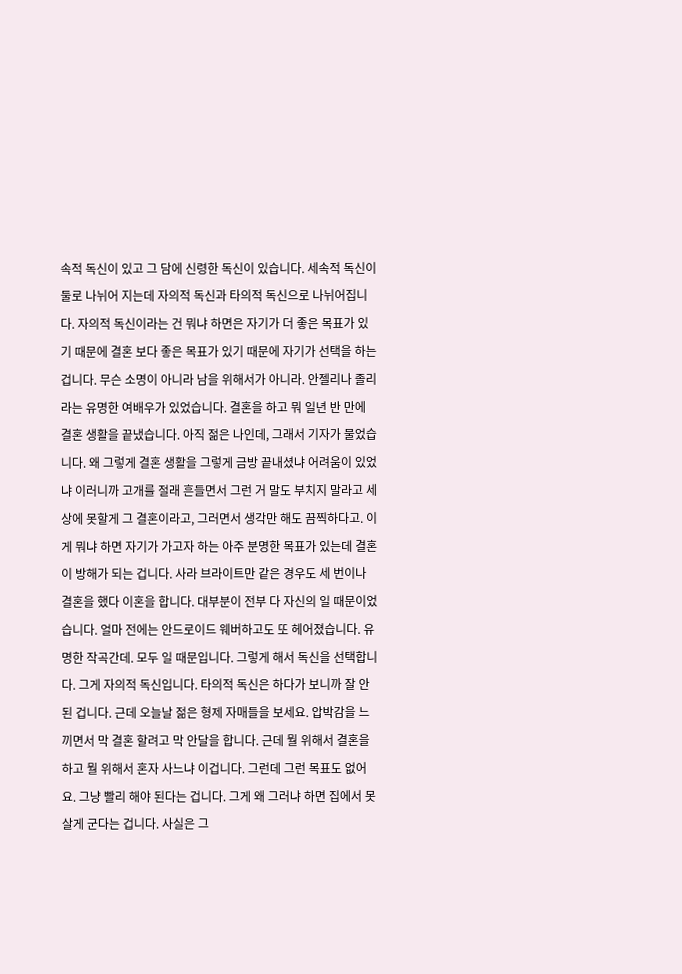속적 독신이 있고 그 담에 신령한 독신이 있습니다. 세속적 독신이 둘로 나뉘어 지는데 자의적 독신과 타의적 독신으로 나뉘어집니다. 자의적 독신이라는 건 뭐냐 하면은 자기가 더 좋은 목표가 있기 때문에 결혼 보다 좋은 목표가 있기 때문에 자기가 선택을 하는 겁니다. 무슨 소명이 아니라 남을 위해서가 아니라. 안젤리나 졸리라는 유명한 여배우가 있었습니다. 결혼을 하고 뭐 일년 반 만에 결혼 생활을 끝냈습니다. 아직 젊은 나인데, 그래서 기자가 물었습니다. 왜 그렇게 결혼 생활을 그렇게 금방 끝내셨냐 어려움이 있었냐 이러니까 고개를 절래 흔들면서 그런 거 말도 부치지 말라고 세상에 못할게 그 결혼이라고, 그러면서 생각만 해도 끔찍하다고. 이게 뭐냐 하면 자기가 가고자 하는 아주 분명한 목표가 있는데 결혼이 방해가 되는 겁니다. 사라 브라이트만 같은 경우도 세 번이나 결혼을 했다 이혼을 합니다. 대부분이 전부 다 자신의 일 때문이었습니다. 얼마 전에는 안드로이드 웨버하고도 또 헤어졌습니다. 유명한 작곡간데. 모두 일 때문입니다. 그렇게 해서 독신을 선택합니다. 그게 자의적 독신입니다. 타의적 독신은 하다가 보니까 잘 안 된 겁니다. 근데 오늘날 젊은 형제 자매들을 보세요. 압박감을 느끼면서 막 결혼 할려고 막 안달을 합니다. 근데 뭘 위해서 결혼을 하고 뭘 위해서 혼자 사느냐 이겁니다. 그런데 그런 목표도 없어요. 그냥 빨리 해야 된다는 겁니다. 그게 왜 그러냐 하면 집에서 못살게 군다는 겁니다. 사실은 그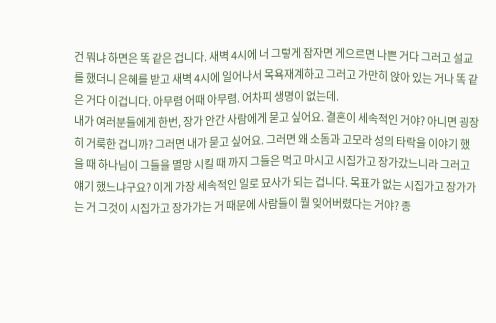건 뭐냐 하면은 똑 같은 겁니다. 새벽 4시에 너 그렇게 잠자면 게으르면 나쁜 거다 그러고 설교를 했더니 은혜를 받고 새벽 4시에 일어나서 목욕재계하고 그러고 가만히 앉아 있는 거나 똑 같은 거다 이겁니다. 아무렴 어때 아무렴. 어차피 생명이 없는데.
내가 여러분들에게 한번, 장가 안간 사람에게 묻고 싶어요. 결혼이 세속적인 거야? 아니면 굉장히 거룩한 겁니까? 그러면 내가 묻고 싶어요. 그러면 왜 소돔과 고모라 성의 타락을 이야기 했을 때 하나님이 그들을 멸망 시킬 때 까지 그들은 먹고 마시고 시집가고 장가갔느니라 그러고 얘기 했느냐구요? 이게 가장 세속적인 일로 묘사가 되는 겁니다. 목표가 없는 시집가고 장가가는 거 그것이 시집가고 장가가는 거 때문에 사람들이 뭘 잊어버렸다는 거야? 종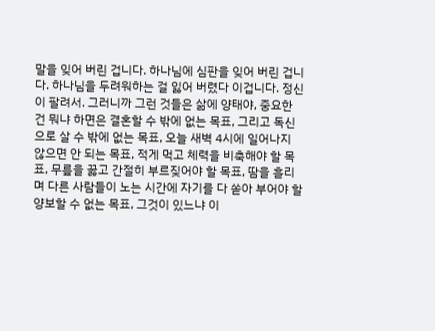말을 잊어 버린 겁니다. 하나님에 심판을 잊어 버린 겁니다. 하나님을 두려워하는 걸 잃어 버렸다 이겁니다. 정신이 팔려서. 그러니까 그런 것들은 삶에 양태야, 중요한 건 뭐냐 하면은 결혼할 수 밖에 없는 목표, 그리고 독신으로 살 수 밖에 없는 목표, 오늘 새벽 4시에 일어나지 않으면 안 되는 목표, 적게 먹고 체력을 비축해야 할 목표, 무릎을 꿇고 간절히 부르짖어야 할 목표, 땀을 흘리며 다른 사람들이 노는 시간에 자기를 다 쏟아 부어야 할 양보할 수 없는 목표, 그것이 있느냐 이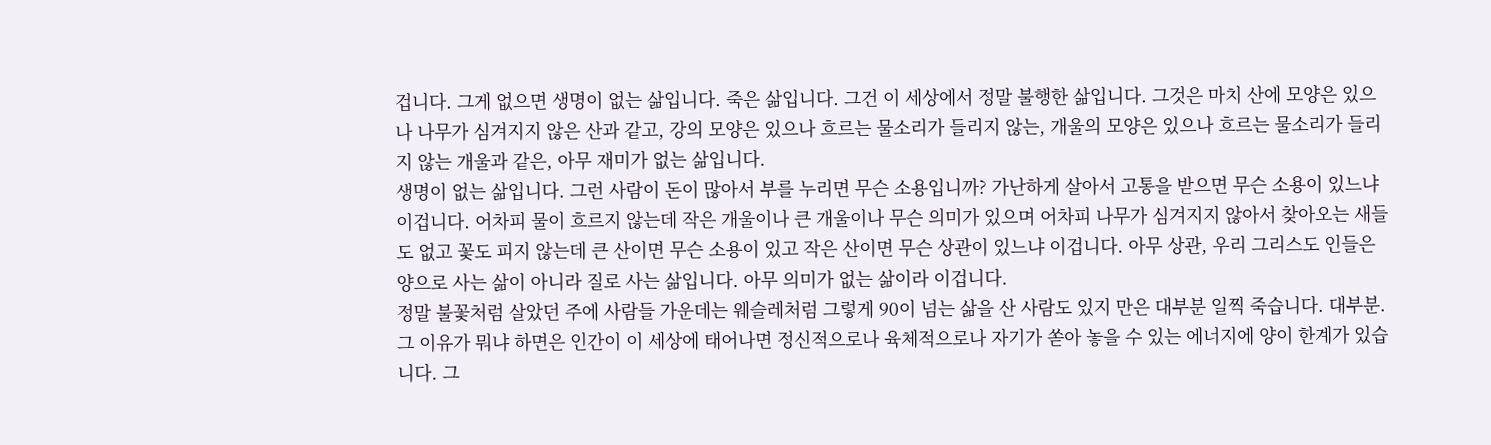겁니다. 그게 없으면 생명이 없는 삶입니다. 죽은 삶입니다. 그건 이 세상에서 정말 불행한 삶입니다. 그것은 마치 산에 모양은 있으나 나무가 심겨지지 않은 산과 같고, 강의 모양은 있으나 흐르는 물소리가 들리지 않는, 개울의 모양은 있으나 흐르는 물소리가 들리지 않는 개울과 같은, 아무 재미가 없는 삶입니다.
생명이 없는 삶입니다. 그런 사람이 돈이 많아서 부를 누리면 무슨 소용입니까? 가난하게 살아서 고통을 받으면 무슨 소용이 있느냐 이겁니다. 어차피 물이 흐르지 않는데 작은 개울이나 큰 개울이나 무슨 의미가 있으며 어차피 나무가 심겨지지 않아서 찾아오는 새들도 없고 꽃도 피지 않는데 큰 산이면 무슨 소용이 있고 작은 산이면 무슨 상관이 있느냐 이겁니다. 아무 상관, 우리 그리스도 인들은 양으로 사는 삶이 아니라 질로 사는 삶입니다. 아무 의미가 없는 삶이라 이겁니다.
정말 불꽃처럼 살았던 주에 사람들 가운데는 웨슬레처럼 그렇게 90이 넘는 삶을 산 사람도 있지 만은 대부분 일찍 죽습니다. 대부분. 그 이유가 뭐냐 하면은 인간이 이 세상에 태어나면 정신적으로나 육체적으로나 자기가 쏟아 놓을 수 있는 에너지에 양이 한계가 있습니다. 그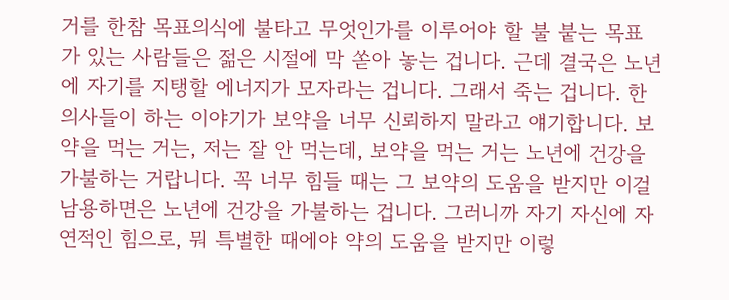거를 한참 목표의식에 불타고 무엇인가를 이루어야 할 불 붙는 목표가 있는 사람들은 젊은 시절에 막 쏟아 놓는 겁니다. 근데 결국은 노년에 자기를 지탱할 에너지가 모자라는 겁니다. 그래서 죽는 겁니다. 한의사들이 하는 이야기가 보약을 너무 신뢰하지 말라고 얘기합니다. 보약을 먹는 거는, 저는 잘 안 먹는데, 보약을 먹는 거는 노년에 건강을 가불하는 거랍니다. 꼭 너무 힘들 때는 그 보약의 도움을 받지만 이걸 남용하면은 노년에 건강을 가불하는 겁니다. 그러니까 자기 자신에 자연적인 힘으로, 뭐 특별한 때에야 약의 도움을 받지만 이렇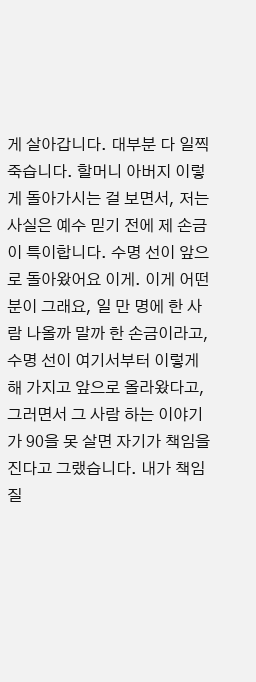게 살아갑니다. 대부분 다 일찍 죽습니다. 할머니 아버지 이렇게 돌아가시는 걸 보면서, 저는 사실은 예수 믿기 전에 제 손금이 특이합니다. 수명 선이 앞으로 돌아왔어요 이게. 이게 어떤 분이 그래요, 일 만 명에 한 사람 나올까 말까 한 손금이라고, 수명 선이 여기서부터 이렇게 해 가지고 앞으로 올라왔다고, 그러면서 그 사람 하는 이야기가 90을 못 살면 자기가 책임을 진다고 그랬습니다. 내가 책임질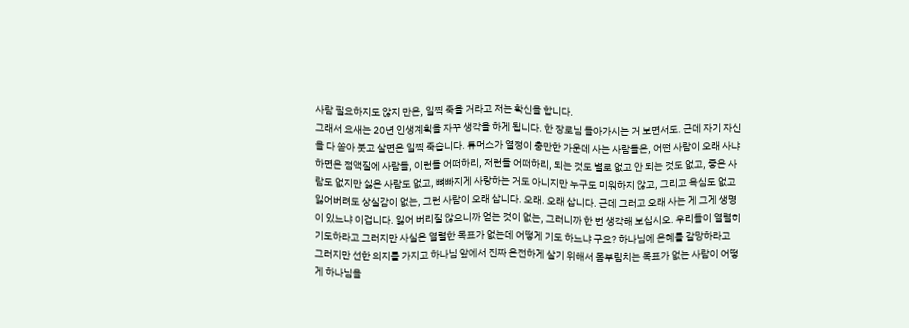사람 필요하지도 않지 만은, 일찍 죽을 거라고 저는 확신을 합니다.
그래서 요새는 20년 인생계획을 자꾸 생각을 하게 됩니다. 한 장로님 돌아가시는 거 보면서도. 근데 자기 자신을 다 쏟아 붓고 살면은 일찍 죽습니다. 튜머스가 열정이 충만한 가운데 사는 사람들은, 어떤 사람이 오래 사냐 하면은 점액질에 사람들, 이런들 어떠하리, 저런들 어떠하리, 되는 것도 별로 없고 안 되는 것도 없고, 좋은 사람도 없지만 싫은 사람도 없고, 뼈빠지게 사랑하는 거도 아니지만 누구도 미워하지 않고, 그리고 욕심도 없고 잃어버려도 상실감이 없는, 그런 사람이 오래 삽니다. 오래. 오래 삽니다. 근데 그러고 오래 사는 게 그게 생명이 있느냐 이겁니다. 잃어 버리질 않으니까 얻는 것이 없는, 그러니까 한 번 생각해 보십시오. 우리들이 열렬히 기도하라고 그러지만 사실은 열렬한 목표가 없는데 어떻게 기도 하느냐 구요? 하나님에 은혜를 갈망하라고 그러지만 선한 의지를 가지고 하나님 앞에서 진짜 온전하게 살기 위해서 몸부림치는 목표가 없는 사람이 어떻게 하나님을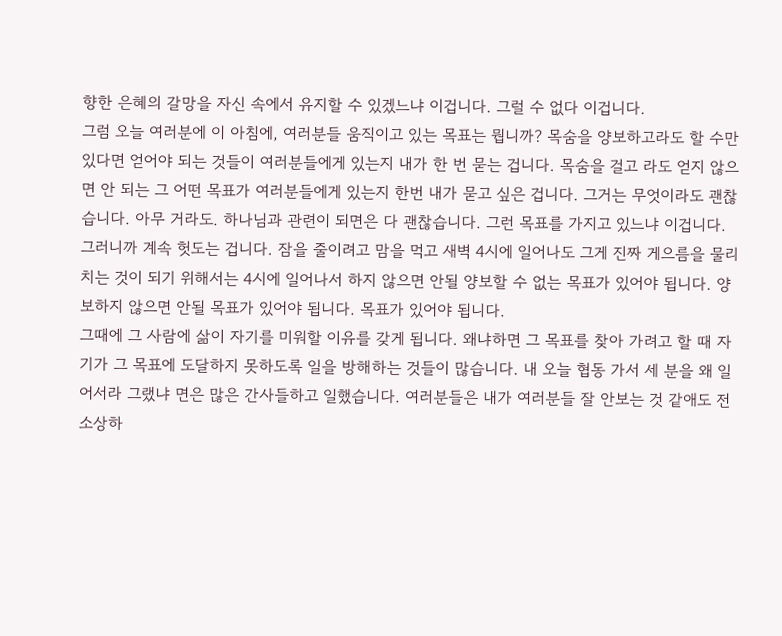향한 은혜의 갈망을 자신 속에서 유지할 수 있겠느냐 이겁니다. 그럴 수 없다 이겁니다.
그럼 오늘 여러분에 이 아침에, 여러분들 움직이고 있는 목표는 뭡니까? 목숨을 양보하고라도 할 수만 있다면 얻어야 되는 것들이 여러분들에게 있는지 내가 한 번 묻는 겁니다. 목숨을 걸고 라도 얻지 않으면 안 되는 그 어떤 목표가 여러분들에게 있는지 한번 내가 묻고 싶은 겁니다. 그거는 무엇이라도 괜찮습니다. 아무 거라도. 하나님과 관련이 되면은 다 괜찮습니다. 그런 목표를 가지고 있느냐 이겁니다. 그러니까 계속 헛도는 겁니다. 잠을 줄이려고 맘을 먹고 새벽 4시에 일어나도 그게 진짜 게으름을 물리치는 것이 되기 위해서는 4시에 일어나서 하지 않으면 안될 양보할 수 없는 목표가 있어야 됩니다. 양보하지 않으면 안될 목표가 있어야 됩니다. 목표가 있어야 됩니다.
그때에 그 사람에 삶이 자기를 미워할 이유를 갖게 됩니다. 왜냐하면 그 목표를 찾아 가려고 할 때 자기가 그 목표에 도달하지 못하도록 일을 방해하는 것들이 많습니다. 내 오늘 협동 가서 세 분을 왜 일어서라 그랬냐 면은 많은 간사들하고 일했습니다. 여러분들은 내가 여러분들 잘 안보는 것 같애도 전 소상하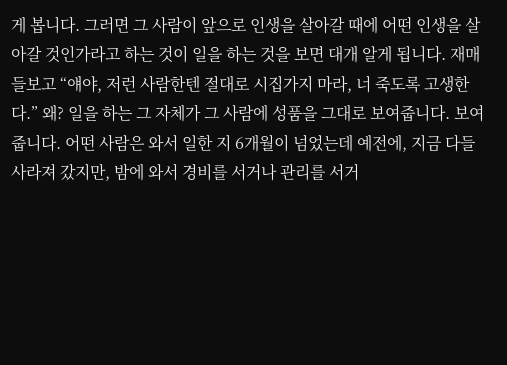게 봅니다. 그러면 그 사람이 앞으로 인생을 살아갈 때에 어떤 인생을 살아갈 것인가라고 하는 것이 일을 하는 것을 보면 대개 알게 됩니다. 재매들보고 “얘야, 저런 사람한텐 절대로 시집가지 마라, 너 죽도록 고생한다.” 왜? 일을 하는 그 자체가 그 사람에 성품을 그대로 보여줍니다. 보여줍니다. 어떤 사람은 와서 일한 지 6개월이 넘었는데 예전에, 지금 다들 사라져 갔지만, 밤에 와서 경비를 서거나 관리를 서거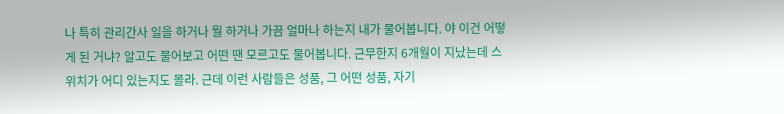나 특히 관리간사 일을 하거나 뭘 하거나 가끔 얼마나 하는지 내가 물어봅니다. 야 이건 어떻게 된 거냐? 알고도 물어보고 어떤 땐 모르고도 물어봅니다. 근무한지 6개월이 지났는데 스위치가 어디 있는지도 몰라. 근데 이런 사람들은 성품, 그 어떤 성품, 자기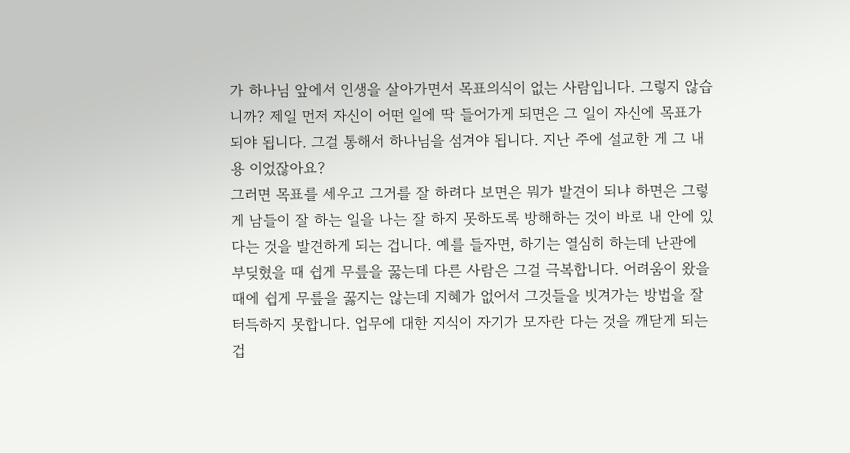가 하나님 앞에서 인생을 살아가면서 목표의식이 없는 사람입니다. 그렇지 않습니까? 제일 먼저 자신이 어떤 일에 딱 들어가게 되면은 그 일이 자신에 목표가 되야 됩니다. 그걸 통해서 하나님을 섬겨야 됩니다. 지난 주에 설교한 게 그 내용 이었잖아요?
그러면 목표를 세우고 그거를 잘 하려다 보면은 뭐가 발견이 되냐 하면은 그렇게 남들이 잘 하는 일을 나는 잘 하지 못하도록 방해하는 것이 바로 내 안에 있다는 것을 발견하게 되는 겁니다. 예를 들자면, 하기는 열심히 하는데 난관에 부딪혔을 때 쉽게 무릎을 꿇는데 다른 사람은 그걸 극복합니다. 어려움이 왔을 때에 쉽게 무릎을 꿇지는 않는데 지혜가 없어서 그것들을 빗겨가는 방법을 잘 터득하지 못합니다. 업무에 대한 지식이 자기가 모자란 다는 것을 깨닫게 되는 겁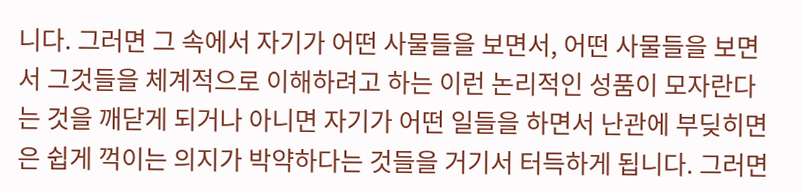니다. 그러면 그 속에서 자기가 어떤 사물들을 보면서, 어떤 사물들을 보면서 그것들을 체계적으로 이해하려고 하는 이런 논리적인 성품이 모자란다는 것을 깨닫게 되거나 아니면 자기가 어떤 일들을 하면서 난관에 부딪히면은 쉽게 꺽이는 의지가 박약하다는 것들을 거기서 터득하게 됩니다. 그러면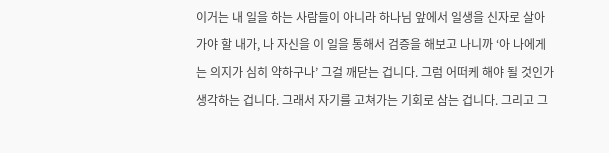이거는 내 일을 하는 사람들이 아니라 하나님 앞에서 일생을 신자로 살아가야 할 내가, 나 자신을 이 일을 통해서 검증을 해보고 나니까 ‘아 나에게는 의지가 심히 약하구나’ 그걸 깨닫는 겁니다. 그럼 어떠케 해야 될 것인가 생각하는 겁니다. 그래서 자기를 고쳐가는 기회로 삼는 겁니다. 그리고 그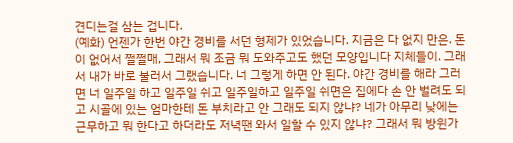견디는걸 삼는 겁니다.
(예화) 언젠가 한번 야간 경비를 서던 형제가 있었습니다. 지금은 다 없지 만은. 돈이 없어서 쩔쩔매, 그래서 뭐 조금 뭐 도와주고도 했던 모양입니다 지체들이. 그래서 내가 바로 불러서 그랬습니다. 너 그렇게 하면 안 된다. 야간 경비를 해라 그러면 너 일주일 하고 일주일 쉬고 일주일하고 일주일 쉬면은 집에다 손 안 벌려도 되고 시골에 있는 엄마한테 돈 부치라고 안 그래도 되지 않냐? 네가 아무리 낮에는 근무하고 뭐 한다고 하더라도 저녁땐 와서 일할 수 있지 않냐? 그래서 뭐 방윈가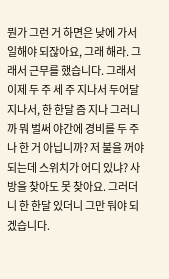뭔가 그런 거 하면은 낮에 가서 일해야 되잖아요, 그래 해라. 그래서 근무를 했습니다. 그래서 이제 두 주 세 주 지나서 두어달 지나서, 한 한달 즘 지나 그러니까 뭐 벌써 야간에 경비를 두 주나 한 거 아닙니까? 저 불을 꺼야 되는데 스위치가 어디 있냐? 사방을 찾아도 못 찾아요. 그러더니 한 한달 있더니 그만 둬야 되겠습니다.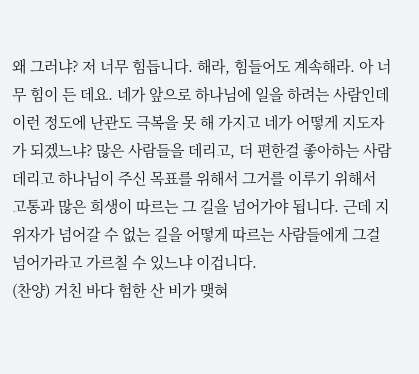왜 그러냐? 저 너무 힘듭니다. 해라, 힘들어도 계속해라. 아 너무 힘이 든 데요. 네가 앞으로 하나님에 일을 하려는 사람인데 이런 정도에 난관도 극복을 못 해 가지고 네가 어떻게 지도자가 되겠느냐? 많은 사람들을 데리고, 더 편한걸 좋아하는 사람 데리고 하나님이 주신 목표를 위해서 그거를 이루기 위해서 고통과 많은 희생이 따르는 그 길을 넘어가야 됩니다. 근데 지위자가 넘어갈 수 없는 길을 어떻게 따르는 사람들에게 그걸 넘어가라고 가르칠 수 있느냐 이겁니다.
(찬양) 거친 바다 험한 산 비가 맺혀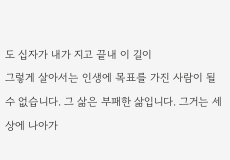도 십자가 내가 지고 끝내 이 길이
그렇게 살아서는 인생에 목표를 가진 사람이 될 수 없습니다. 그 삶은 부패한 삶입니다. 그거는 세상에 나아가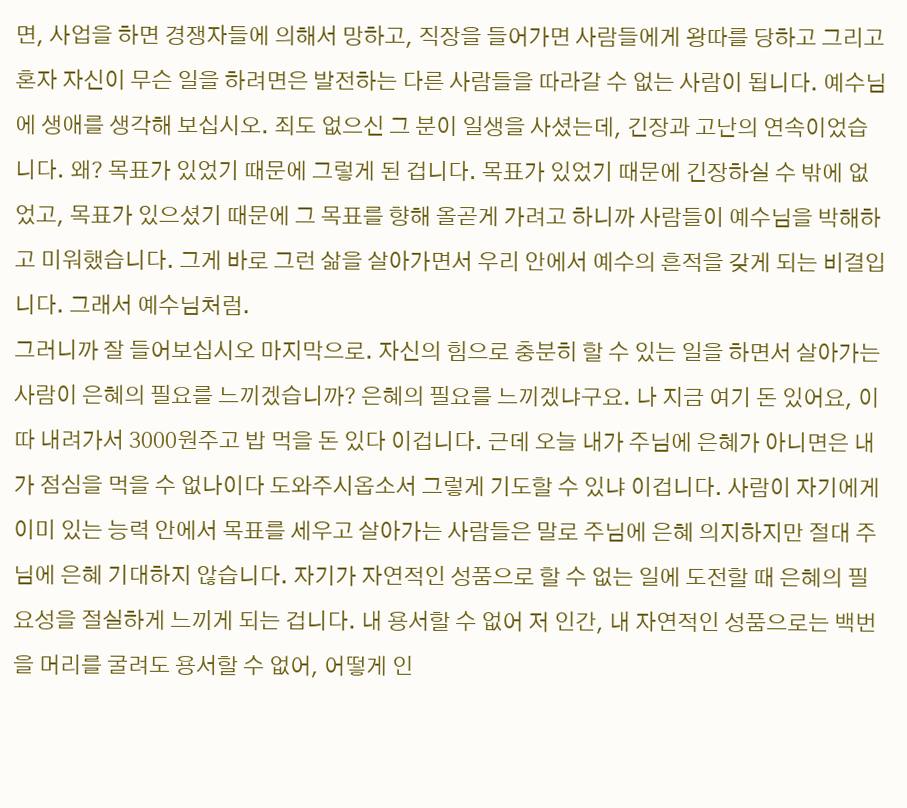면, 사업을 하면 경쟁자들에 의해서 망하고, 직장을 들어가면 사람들에게 왕따를 당하고 그리고 혼자 자신이 무슨 일을 하려면은 발전하는 다른 사람들을 따라갈 수 없는 사람이 됩니다. 예수님에 생애를 생각해 보십시오. 죄도 없으신 그 분이 일생을 사셨는데, 긴장과 고난의 연속이었습니다. 왜? 목표가 있었기 때문에 그렇게 된 겁니다. 목표가 있었기 때문에 긴장하실 수 밖에 없었고, 목표가 있으셨기 때문에 그 목표를 향해 올곧게 가려고 하니까 사람들이 예수님을 박해하고 미워했습니다. 그게 바로 그런 삶을 살아가면서 우리 안에서 예수의 흔적을 갖게 되는 비결입니다. 그래서 예수님처럼.
그러니까 잘 들어보십시오 마지막으로. 자신의 힘으로 충분히 할 수 있는 일을 하면서 살아가는 사람이 은혜의 필요를 느끼겠습니까? 은혜의 필요를 느끼겠냐구요. 나 지금 여기 돈 있어요, 이따 내려가서 3000원주고 밥 먹을 돈 있다 이겁니다. 근데 오늘 내가 주님에 은혜가 아니면은 내가 점심을 먹을 수 없나이다 도와주시옵소서 그렇게 기도할 수 있냐 이겁니다. 사람이 자기에게 이미 있는 능력 안에서 목표를 세우고 살아가는 사람들은 말로 주님에 은혜 의지하지만 절대 주님에 은혜 기대하지 않습니다. 자기가 자연적인 성품으로 할 수 없는 일에 도전할 때 은혜의 필요성을 절실하게 느끼게 되는 겁니다. 내 용서할 수 없어 저 인간, 내 자연적인 성품으로는 백번을 머리를 굴려도 용서할 수 없어, 어떻게 인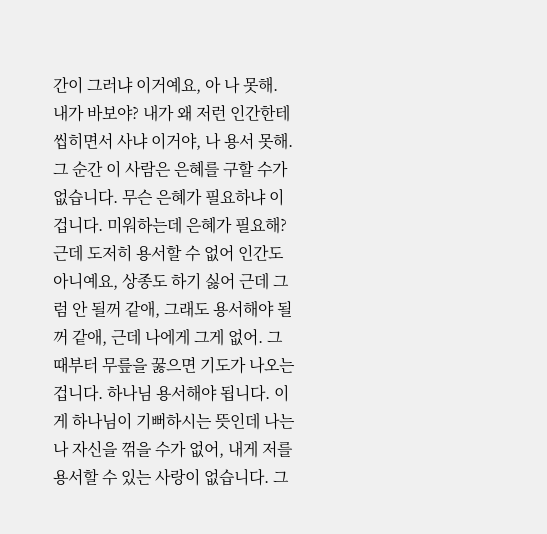간이 그러냐 이거예요, 아 나 못해. 내가 바보야? 내가 왜 저런 인간한테 씹히면서 사냐 이거야, 나 용서 못해. 그 순간 이 사람은 은혜를 구할 수가 없습니다. 무슨 은혜가 필요하냐 이겁니다. 미워하는데 은혜가 필요해? 근데 도저히 용서할 수 없어 인간도 아니예요, 상종도 하기 싫어 근데 그럼 안 될꺼 같애, 그래도 용서해야 될꺼 같애, 근데 나에게 그게 없어. 그때부터 무릎을 꿇으면 기도가 나오는 겁니다. 하나님 용서해야 됩니다. 이게 하나님이 기뻐하시는 뜻인데 나는 나 자신을 꺾을 수가 없어, 내게 저를 용서할 수 있는 사랑이 없습니다. 그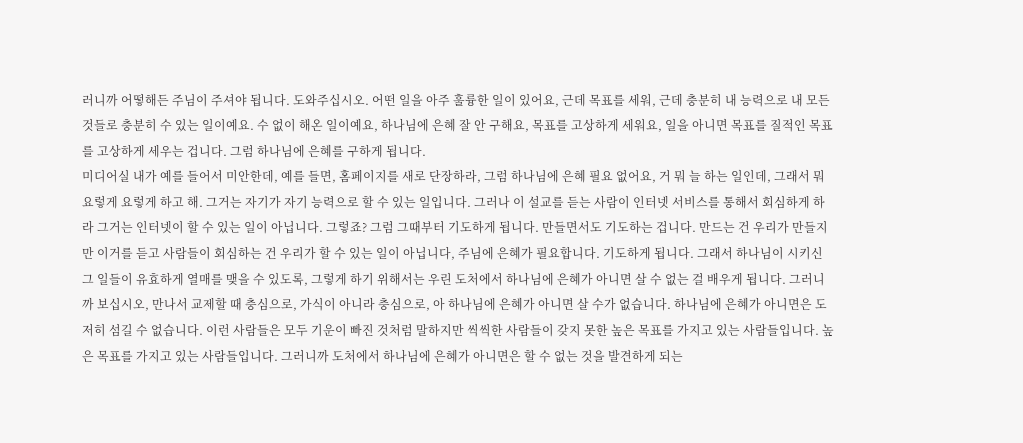러니까 어떻해든 주님이 주셔야 됩니다. 도와주십시오. 어떤 일을 아주 훌륭한 일이 있어요, 근데 목표를 세워, 근데 충분히 내 능력으로 내 모든 것들로 충분히 수 있는 일이예요. 수 없이 해온 일이예요, 하나님에 은혜 잘 안 구해요, 목표를 고상하게 세워요, 일을 아니면 목표를 질적인 목표를 고상하게 세우는 겁니다. 그럼 하나님에 은혜를 구하게 됩니다.
미디어실 내가 예를 들어서 미안한데, 예를 들면, 홈페이지를 새로 단장하라, 그럼 하나님에 은혜 필요 없어요, 거 뭐 늘 하는 일인데, 그래서 뭐 요렇게 요렇게 하고 해. 그거는 자기가 자기 능력으로 할 수 있는 일입니다. 그러나 이 설교를 듣는 사람이 인터넷 서비스를 통해서 회심하게 하라 그거는 인터넷이 할 수 있는 일이 아닙니다. 그렇죠? 그럼 그때부터 기도하게 됩니다. 만들면서도 기도하는 겁니다. 만드는 건 우리가 만들지만 이거를 듣고 사람들이 회심하는 건 우리가 할 수 있는 일이 아닙니다, 주님에 은혜가 필요합니다. 기도하게 됩니다. 그래서 하나님이 시키신 그 일들이 유효하게 열매를 맺을 수 있도록, 그렇게 하기 위해서는 우린 도처에서 하나님에 은혜가 아니면 살 수 없는 걸 배우게 됩니다. 그러니까 보십시오, 만나서 교제할 때 충심으로, 가식이 아니라 충심으로, 아 하나님에 은혜가 아니면 살 수가 없습니다. 하나님에 은혜가 아니면은 도저히 섬길 수 없습니다. 이런 사람들은 모두 기운이 빠진 것처럼 말하지만 씩씩한 사람들이 갖지 못한 높은 목표를 가지고 있는 사람들입니다. 높은 목표를 가지고 있는 사람들입니다. 그러니까 도처에서 하나님에 은혜가 아니면은 할 수 없는 것을 발견하게 되는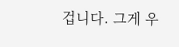겁니다. 그게 우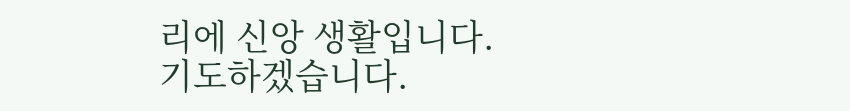리에 신앙 생활입니다. 기도하겠습니다.